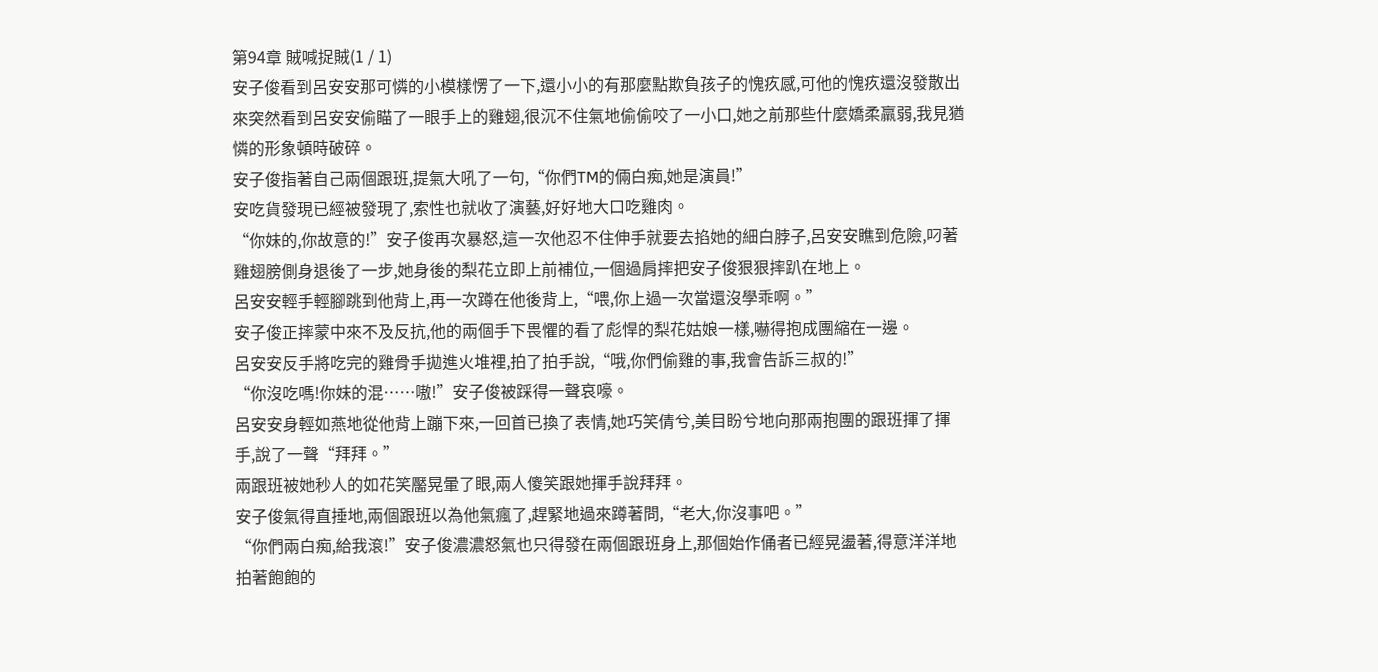第94章 賊喊捉賊(1 / 1)
安子俊看到呂安安那可憐的小模樣愣了一下,還小小的有那麼點欺負孩子的愧疚感,可他的愧疚還沒發散出來突然看到呂安安偷瞄了一眼手上的雞翅,很沉不住氣地偷偷咬了一小口,她之前那些什麼嬌柔羸弱,我見猶憐的形象頓時破碎。
安子俊指著自己兩個跟班,提氣大吼了一句,“你們TM的倆白痴,她是演員!”
安吃貨發現已經被發現了,索性也就收了演藝,好好地大口吃雞肉。
“你妹的,你故意的!”安子俊再次暴怒,這一次他忍不住伸手就要去掐她的細白脖子,呂安安瞧到危險,叼著雞翅膀側身退後了一步,她身後的梨花立即上前補位,一個過肩摔把安子俊狠狠摔趴在地上。
呂安安輕手輕腳跳到他背上,再一次蹲在他後背上,“喂,你上過一次當還沒學乖啊。”
安子俊正摔蒙中來不及反抗,他的兩個手下畏懼的看了彪悍的梨花姑娘一樣,嚇得抱成團縮在一邊。
呂安安反手將吃完的雞骨手拋進火堆裡,拍了拍手說,“哦,你們偷雞的事,我會告訴三叔的!”
“你沒吃嗎!你妹的混……嗷!”安子俊被踩得一聲哀嚎。
呂安安身輕如燕地從他背上蹦下來,一回首已換了表情,她巧笑倩兮,美目盼兮地向那兩抱團的跟班揮了揮手,說了一聲“拜拜。”
兩跟班被她秒人的如花笑靨晃暈了眼,兩人傻笑跟她揮手說拜拜。
安子俊氣得直捶地,兩個跟班以為他氣瘋了,趕緊地過來蹲著問,“老大,你沒事吧。”
“你們兩白痴,給我滾!”安子俊濃濃怒氣也只得發在兩個跟班身上,那個始作俑者已經晃盪著,得意洋洋地拍著飽飽的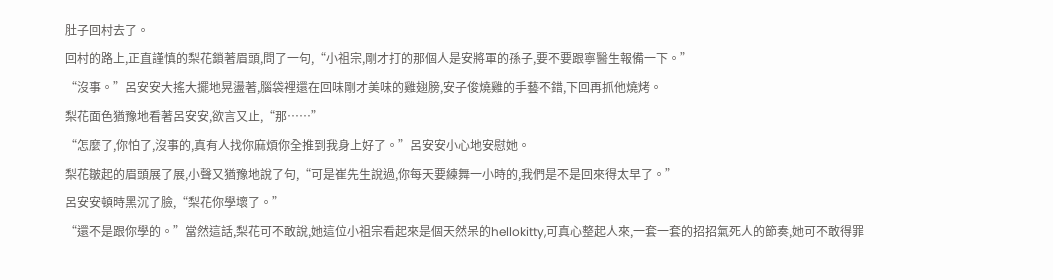肚子回村去了。
回村的路上,正直謹慎的梨花鎖著眉頭,問了一句,“小祖宗,剛才打的那個人是安將軍的孫子,要不要跟寧醫生報備一下。”
“沒事。”呂安安大搖大擺地晃盪著,腦袋裡還在回味剛才美味的雞翅膀,安子俊燒雞的手藝不錯,下回再抓他燒烤。
梨花面色猶豫地看著呂安安,欲言又止,“那……”
“怎麼了,你怕了,沒事的,真有人找你麻煩你全推到我身上好了。”呂安安小心地安慰她。
梨花皺起的眉頭展了展,小聲又猶豫地說了句,“可是崔先生說過,你每天要練舞一小時的,我們是不是回來得太早了。”
呂安安頓時黑沉了臉,“梨花你學壞了。”
“還不是跟你學的。”當然這話,梨花可不敢說,她這位小祖宗看起來是個天然呆的hellokitty,可真心整起人來,一套一套的招招氣死人的節奏,她可不敢得罪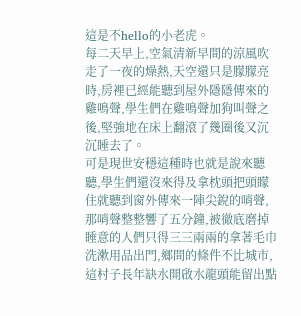這是不hello的小老虎。
每二天早上,空氣清新早間的涼風吹走了一夜的燥熱,天空還只是朦朦亮時,房裡已經能聽到屋外隱隱傳來的雞鳴聲,學生們在雞鳴聲加狗叫聲之後,堅強地在床上翻滾了幾圈後又沉沉睡去了。
可是現世安穩這種時也就是說來聽聽,學生們還沒來得及拿枕頭把頭矇住就聽到窗外傳來一陣尖銳的哨聲,那哨聲整整響了五分鐘,被徹底磨掉睡意的人們只得三三兩兩的拿著毛巾洗漱用品出門,鄉間的條件不比城市,這村子長年缺水開啟水龍頭能留出點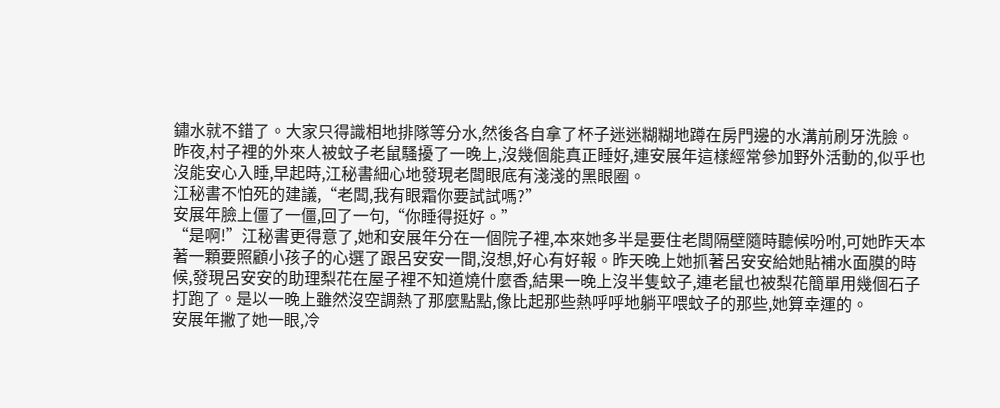鏽水就不錯了。大家只得識相地排隊等分水,然後各自拿了杯子迷迷糊糊地蹲在房門邊的水溝前刷牙洗臉。
昨夜,村子裡的外來人被蚊子老鼠騷擾了一晚上,沒幾個能真正睡好,連安展年這樣經常參加野外活動的,似乎也沒能安心入睡,早起時,江秘書細心地發現老闆眼底有淺淺的黑眼圈。
江秘書不怕死的建議,“老闆,我有眼霜你要試試嗎?”
安展年臉上僵了一僵,回了一句,“你睡得挺好。”
“是啊!”江秘書更得意了,她和安展年分在一個院子裡,本來她多半是要住老闆隔壁隨時聽候吩咐,可她昨天本著一顆要照顧小孩子的心選了跟呂安安一間,沒想,好心有好報。昨天晚上她抓著呂安安給她貼補水面膜的時候,發現呂安安的助理梨花在屋子裡不知道燒什麼香,結果一晚上沒半隻蚊子,連老鼠也被梨花簡單用幾個石子打跑了。是以一晚上雖然沒空調熱了那麼點點,像比起那些熱呼呼地躺平喂蚊子的那些,她算幸運的。
安展年撇了她一眼,冷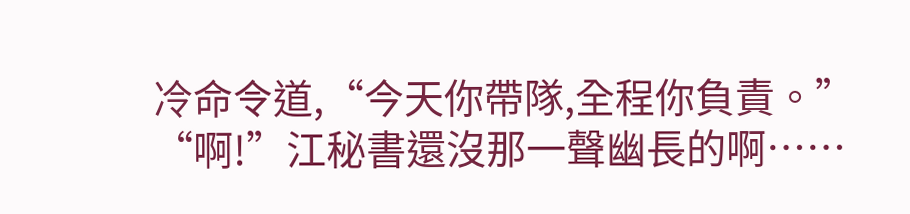冷命令道,“今天你帶隊,全程你負責。”
“啊!”江秘書還沒那一聲幽長的啊……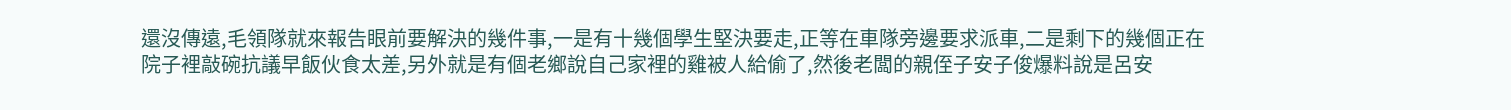還沒傳遠,毛領隊就來報告眼前要解決的幾件事,一是有十幾個學生堅決要走,正等在車隊旁邊要求派車,二是剩下的幾個正在院子裡敲碗抗議早飯伙食太差,另外就是有個老鄉說自己家裡的雞被人給偷了,然後老闆的親侄子安子俊爆料說是呂安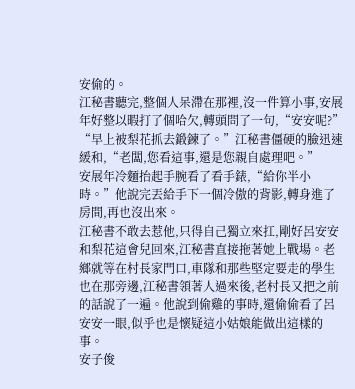安偷的。
江秘書聽完,整個人呆滯在那裡,沒一件算小事,安展年好整以暇打了個哈欠,轉頭問了一句,“安安呢?”
“早上被梨花抓去鍛鍊了。”江秘書僵硬的臉迅速緩和,“老闆,您看這事,還是您親自處理吧。”
安展年冷麵抬起手腕看了看手錶,“給你半小時。”他說完丟給手下一個冷傲的背影,轉身進了房間,再也沒出來。
江秘書不敢去惹他,只得自己獨立來扛,剛好呂安安和梨花這會兒回來,江秘書直接拖著她上戰場。老鄉就等在村長家門口,車隊和那些堅定要走的學生也在那旁邊,江秘書領著人過來後,老村長又把之前的話說了一遍。他說到偷雞的事時,還偷偷看了呂安安一眼,似乎也是懷疑這小姑娘能做出這樣的事。
安子俊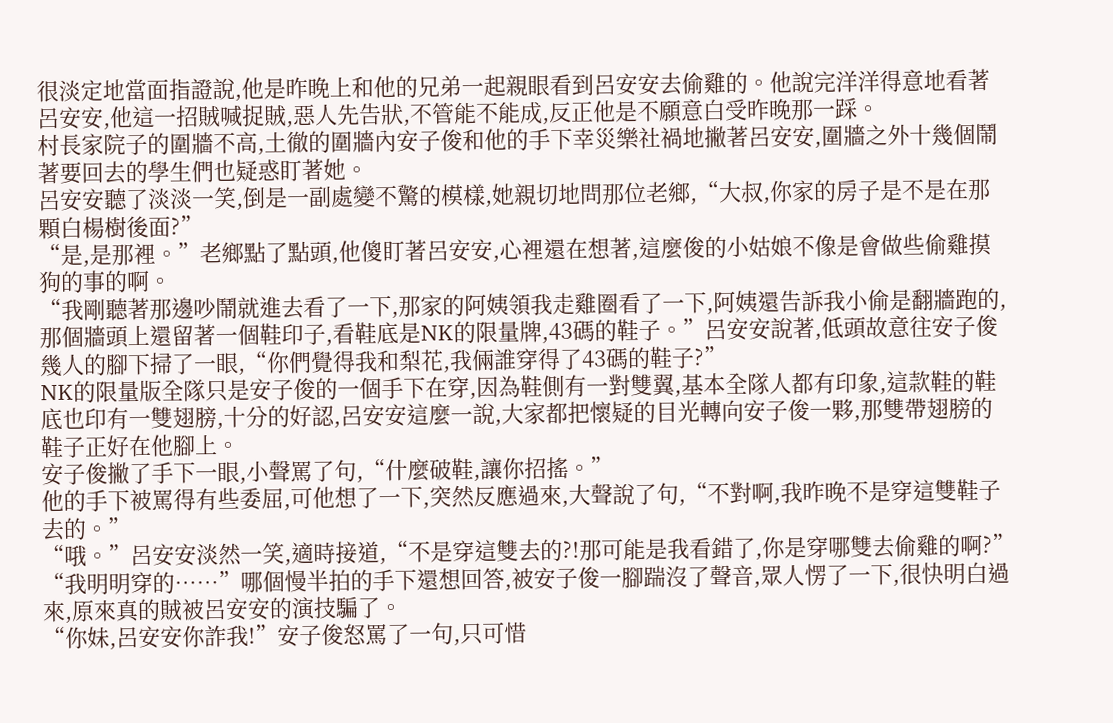很淡定地當面指證說,他是昨晚上和他的兄弟一起親眼看到呂安安去偷雞的。他說完洋洋得意地看著呂安安,他這一招賊喊捉賊,惡人先告狀,不管能不能成,反正他是不願意白受昨晚那一踩。
村長家院子的圍牆不高,土徹的圍牆內安子俊和他的手下幸災樂社禍地撇著呂安安,圍牆之外十幾個鬧著要回去的學生們也疑惑盯著她。
呂安安聽了淡淡一笑,倒是一副處變不驚的模樣,她親切地問那位老鄉,“大叔,你家的房子是不是在那顆白楊樹後面?”
“是,是那裡。”老鄉點了點頭,他傻盯著呂安安,心裡還在想著,這麼俊的小姑娘不像是會做些偷雞摸狗的事的啊。
“我剛聽著那邊吵鬧就進去看了一下,那家的阿姨領我走雞圈看了一下,阿姨還告訴我小偷是翻牆跑的,那個牆頭上還留著一個鞋印子,看鞋底是NK的限量牌,43碼的鞋子。”呂安安說著,低頭故意往安子俊幾人的腳下掃了一眼,“你們覺得我和梨花,我倆誰穿得了43碼的鞋子?”
NK的限量版全隊只是安子俊的一個手下在穿,因為鞋側有一對雙翼,基本全隊人都有印象,這款鞋的鞋底也印有一雙翅膀,十分的好認,呂安安這麼一說,大家都把懷疑的目光轉向安子俊一夥,那雙帶翅膀的鞋子正好在他腳上。
安子俊撇了手下一眼,小聲罵了句,“什麼破鞋,讓你招搖。”
他的手下被罵得有些委屈,可他想了一下,突然反應過來,大聲說了句,“不對啊,我昨晚不是穿這雙鞋子去的。”
“哦。”呂安安淡然一笑,適時接道,“不是穿這雙去的?!那可能是我看錯了,你是穿哪雙去偷雞的啊?”
“我明明穿的……”哪個慢半拍的手下還想回答,被安子俊一腳踹沒了聲音,眾人愣了一下,很快明白過來,原來真的賊被呂安安的演技騙了。
“你妹,呂安安你詐我!”安子俊怒罵了一句,只可惜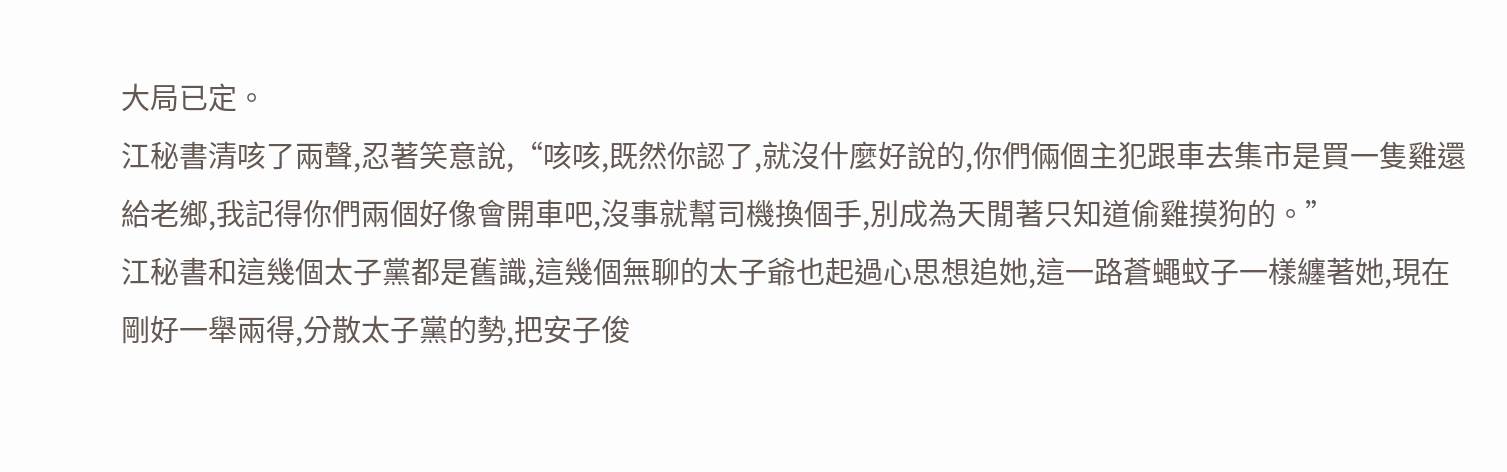大局已定。
江秘書清咳了兩聲,忍著笑意說,“咳咳,既然你認了,就沒什麼好說的,你們倆個主犯跟車去集市是買一隻雞還給老鄉,我記得你們兩個好像會開車吧,沒事就幫司機換個手,別成為天閒著只知道偷雞摸狗的。”
江秘書和這幾個太子黨都是舊識,這幾個無聊的太子爺也起過心思想追她,這一路蒼蠅蚊子一樣纏著她,現在剛好一舉兩得,分散太子黨的勢,把安子俊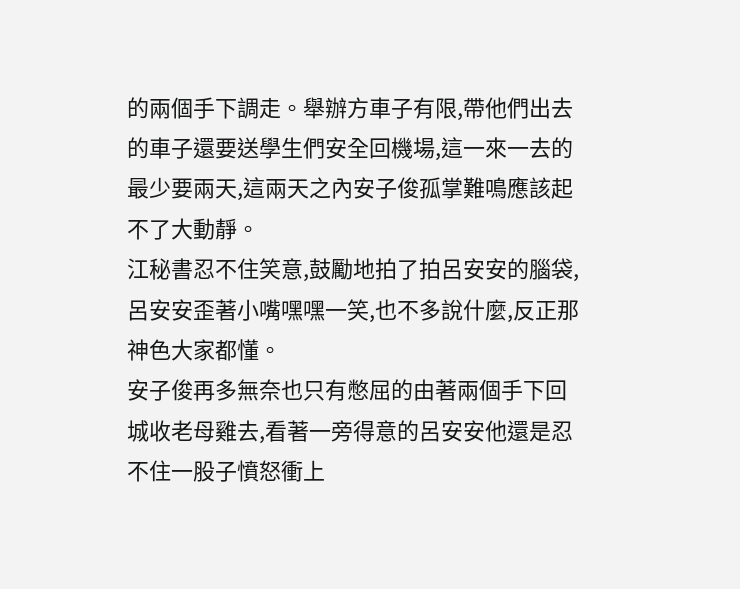的兩個手下調走。舉辦方車子有限,帶他們出去的車子還要送學生們安全回機場,這一來一去的最少要兩天,這兩天之內安子俊孤掌難鳴應該起不了大動靜。
江秘書忍不住笑意,鼓勵地拍了拍呂安安的腦袋,呂安安歪著小嘴嘿嘿一笑,也不多說什麼,反正那神色大家都懂。
安子俊再多無奈也只有憋屈的由著兩個手下回城收老母雞去,看著一旁得意的呂安安他還是忍不住一股子憤怒衝上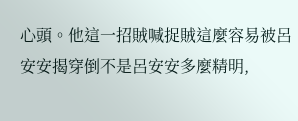心頭。他這一招賊喊捉賊這麼容易被呂安安揭穿倒不是呂安安多麼精明,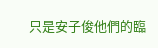只是安子俊他們的臨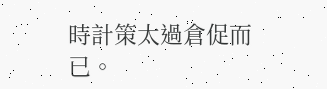時計策太過倉促而已。